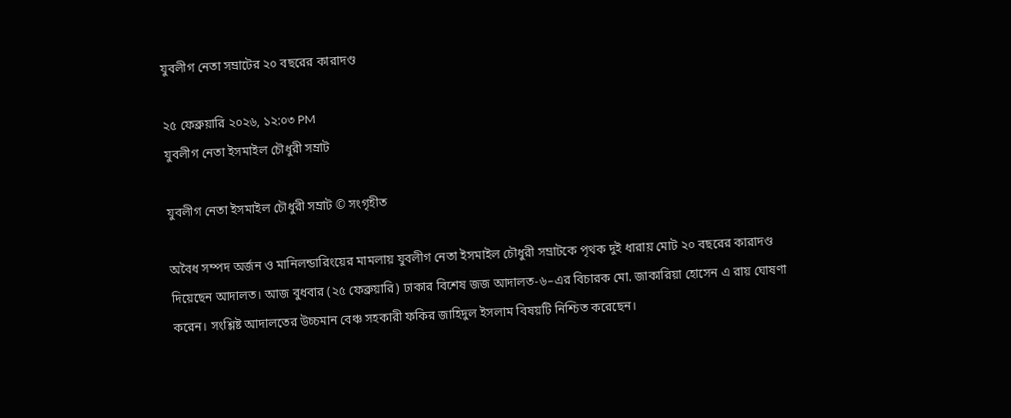যুবলীগ নেতা সম্রাটের ২০ বছরের কারাদণ্ড

২৫ ফেব্রুয়ারি ২০২৬, ১২:০৩ PM
যুবলীগ নেতা ইসমাইল চৌধুরী সম্রাট

যুবলীগ নেতা ইসমাইল চৌধুরী সম্রাট © সংগৃহীত

অবৈধ সম্পদ অর্জন ও মানিলন্ডারিংয়ের মামলায় যুবলীগ নেতা ইসমাইল চৌধুরী সম্রাটকে পৃথক দুই ধারায় মোট ২০ বছরের কারাদণ্ড দিয়েছেন আদালত। আজ বুধবার (২৫ ফেব্রুয়ারি) ঢাকার বিশেষ জজ আদালত-৬–এর বিচারক মো. জাকারিয়া হোসেন এ রায় ঘোষণা করেন। সংশ্লিষ্ট আদালতের উচ্চমান বেঞ্চ সহকারী ফকির জাহিদুল ইসলাম বিষয়টি নিশ্চিত করেছেন।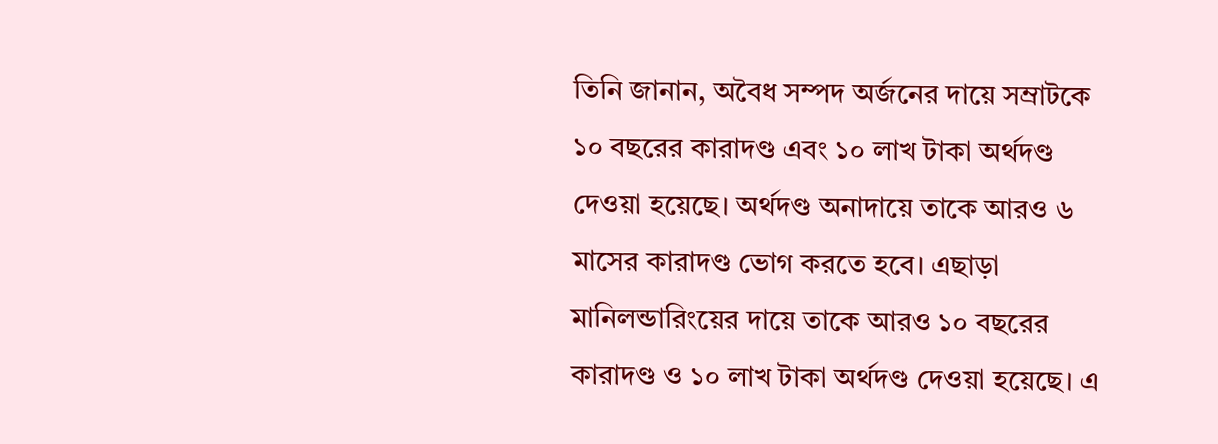তিনি জানান, অবৈধ সম্পদ অর্জনের দায়ে সম্রাটকে ১০ বছরের কারাদণ্ড এবং ১০ লাখ টাকা অর্থদণ্ড দেওয়া হয়েছে। অর্থদণ্ড অনাদায়ে তাকে আরও ৬ মাসের কারাদণ্ড ভোগ করতে হবে। এছাড়া মানিলন্ডারিংয়ের দায়ে তাকে আরও ১০ বছরের কারাদণ্ড ও ১০ লাখ টাকা অর্থদণ্ড দেওয়া হয়েছে। এ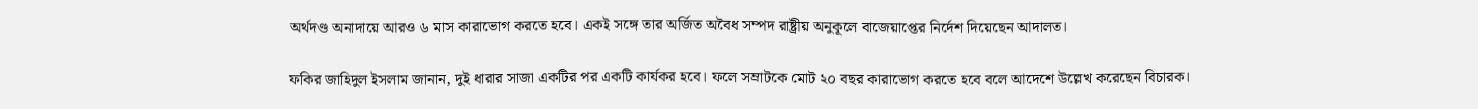অর্থদণ্ড অনাদায়ে আরও ৬ মাস কারাভোগ করতে হবে। একই সঙ্গে তার অর্জিত অবৈধ সম্পদ রাষ্ট্রীয় অনুকূলে বাজেয়াপ্তের নির্দেশ দিয়েছেন আদালত।

ফকির জাহিদুল ইসলাম জানান, দুই ধারার সাজা একটির পর একটি কার্যকর হবে। ফলে সম্রাটকে মোট ২০ বছর কারাভোগ করতে হবে বলে আদেশে উল্লেখ করেছেন বিচারক।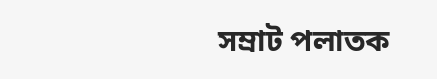সম্রাট পলাতক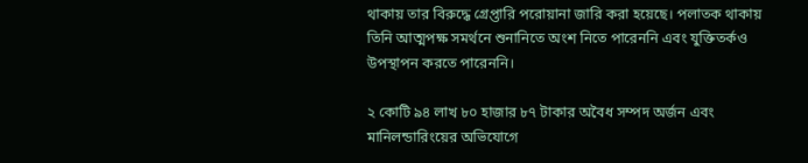থাকায় তার বিরুদ্ধে গ্রেপ্তারি পরোয়ানা জারি করা হয়েছে। পলাতক থাকায় তিনি আত্মপক্ষ সমর্থনে শুনানিতে অংশ নিতে পারেননি এবং যুক্তিতর্কও উপস্থাপন করতে পারেননি।

২ কোটি ৯৪ লাখ ৮০ হাজার ৮৭ টাকার অবৈধ সম্পদ অর্জন এবং মানিলন্ডারিংয়ের অভিযোগে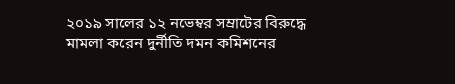২০১৯ সালের ১২ নভেম্বর সম্রাটের বিরুদ্ধে মামলা করেন দুর্নীতি দমন কমিশনের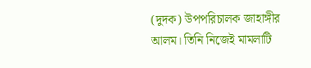(দুদক) উপপরিচালক জাহাঙ্গীর আলম। তিনি নিজেই মামলাটি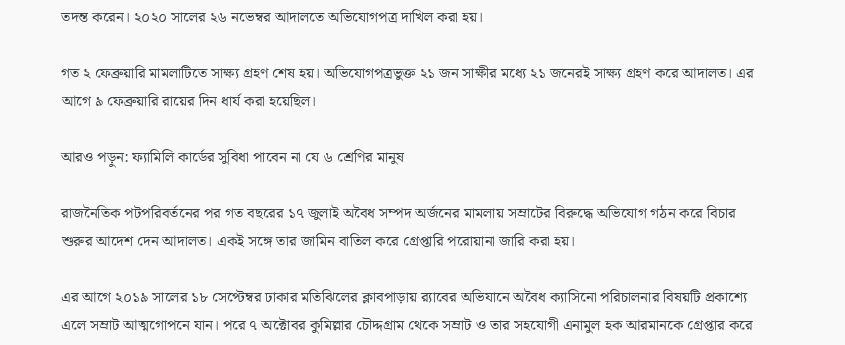তদন্ত করেন। ২০২০ সালের ২৬ নভেম্বর আদালতে অভিযোগপত্র দাখিল করা হয়।

গত ২ ফেব্রুয়ারি মামলাটিতে সাক্ষ্য গ্রহণ শেষ হয়। অভিযোগপত্রভুক্ত ২১ জন সাক্ষীর মধ্যে ২১ জনেরই সাক্ষ্য গ্রহণ করে আদালত। এর আগে ৯ ফেব্রুয়ারি রায়ের দিন ধার্য করা হয়েছিল।

আরও পড়ুন: ফ্যামিলি কার্ডের সুবিধা পাবেন না যে ৬ শ্রেণির মানুষ

রাজনৈতিক পটপরিবর্তনের পর গত বছরের ১৭ জুলাই অবৈধ সম্পদ অর্জনের মামলায় সম্রাটের বিরুদ্ধে অভিযোগ গঠন করে বিচার শুরুর আদেশ দেন আদালত। একই সঙ্গে তার জামিন বাতিল করে গ্রেপ্তারি পরোয়ানা জারি করা হয়।

এর আগে ২০১৯ সালের ১৮ সেপ্টেম্বর ঢাকার মতিঝিলের ক্লাবপাড়ায় র‌্যাবের অভিযানে অবৈধ ক্যাসিনো পরিচালনার বিষয়টি প্রকাশ্যে এলে সম্রাট আত্মগোপনে যান। পরে ৭ অক্টোবর কুমিল্লার চৌদ্দগ্রাম থেকে সম্রাট ও তার সহযোগী এনামুল হক আরমানকে গ্রেপ্তার করে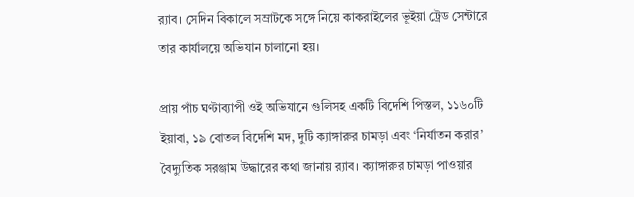র‌্যাব। সেদিন বিকালে সম্রাটকে সঙ্গে নিয়ে কাকরাইলের ভূইয়া ট্রেড সেন্টারে তার কার্যালয়ে অভিযান চালানো হয়।

প্রায় পাঁচ ঘণ্টাব্যাপী ওই অভিযানে গুলিসহ একটি বিদেশি পিস্তল, ১১৬০টি ইয়াবা, ১৯ বোতল বিদেশি মদ, দুটি ক্যাঙ্গারুর চামড়া এবং ‘নির্যাতন করার’ বৈদ্যুতিক সরঞ্জাম উদ্ধারের কথা জানায় র‌্যাব। ক্যাঙ্গারুর চামড়া পাওয়ার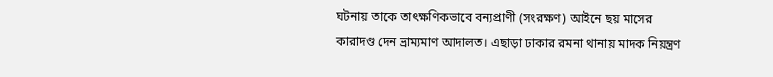ঘটনায় তাকে তাৎক্ষণিকভাবে বন্যপ্রাণী (সংরক্ষণ) আইনে ছয় মাসের কারাদণ্ড দেন ভ্রাম্যমাণ আদালত। এছাড়া ঢাকার রমনা থানায় মাদক নিয়ন্ত্রণ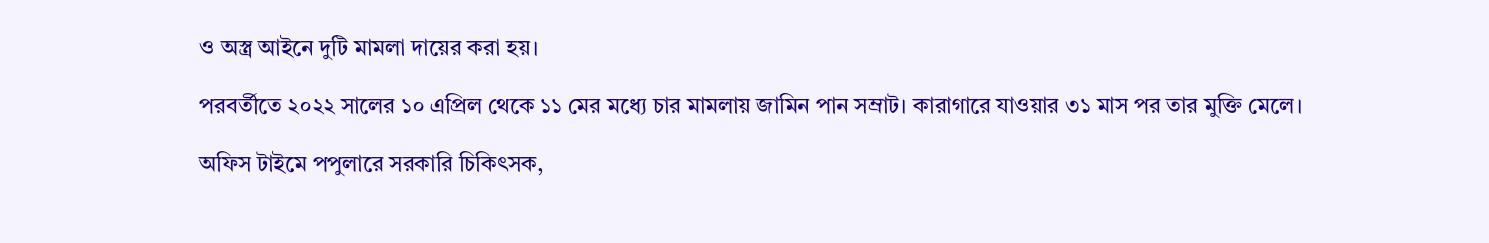ও অস্ত্র আইনে দুটি মামলা দায়ের করা হয়।

পরবর্তীতে ২০২২ সালের ১০ এপ্রিল থেকে ১১ মের মধ্যে চার মামলায় জামিন পান সম্রাট। কারাগারে যাওয়ার ৩১ মাস পর তার মুক্তি মেলে।

অফিস টাইমে পপুলারে সরকারি চিকিৎসক,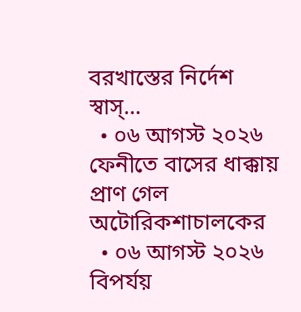বরখাস্তের নির্দেশ স্বাস্…
  • ০৬ আগস্ট ২০২৬
ফেনীতে বাসের ধাক্কায় প্রাণ গেল অটোরিকশাচালকের
  • ০৬ আগস্ট ২০২৬
বিপর্যয়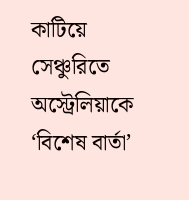কাটিয়ে সেঞ্চুরিতে অস্ট্রেলিয়াকে ‘বিশেষ বার্তা’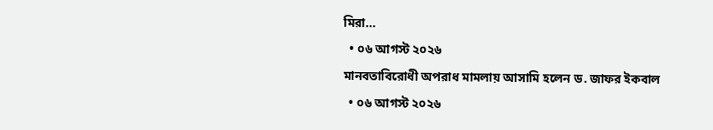মিরা…
  • ০৬ আগস্ট ২০২৬
মানবতাবিরোধী অপরাধ মামলায় আসামি হলেন ড. জাফর ইকবাল
  • ০৬ আগস্ট ২০২৬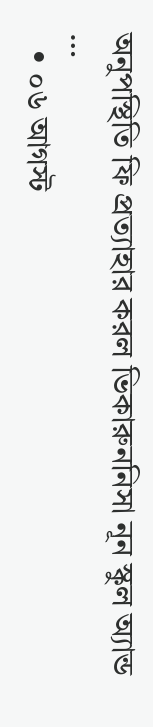অনুপস্থিতি ফি প্রত্যাহার করল ভিকারুননিসা নূন স্কুল অ্যান্ড …
  • ০৬ আগস্ট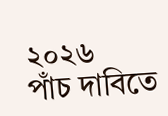২০২৬
পাঁচ দাবিতে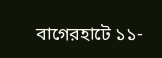বাগেরহাটে ১১-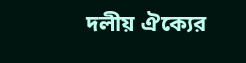দলীয় ঐক্যের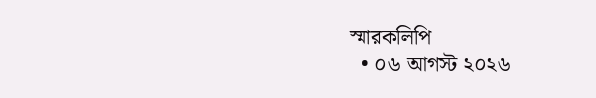স্মারকলিপি
  • ০৬ আগস্ট ২০২৬